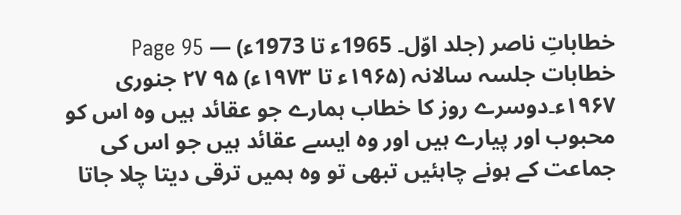خطاباتِ ناصر (جلد اوّل۔ 1965ء تا 1973ء) — Page 95
خطابات جلسہ سالانہ (۱۹۶۵ء تا ۱۹۷۳ء) ۹۵ ۲۷ جنوری ۱۹۶۷ء۔دوسرے روز کا خطاب ہمارے جو عقائد ہیں وہ اس کو محبوب اور پیارے ہیں اور وہ ایسے عقائد ہیں جو اس کی جماعت کے ہونے چاہئیں تبھی تو وہ ہمیں ترقی دیتا چلا جاتا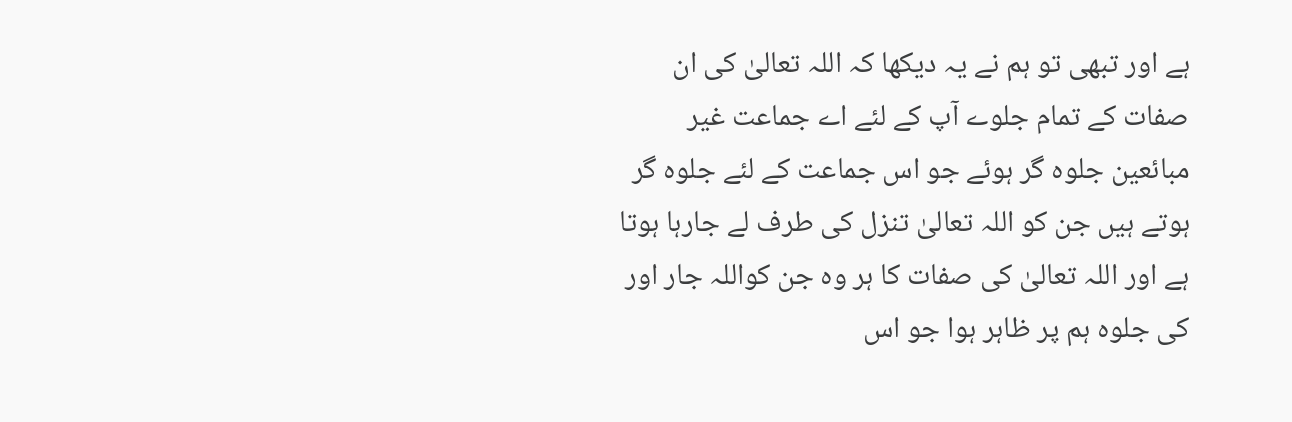ہے اور تبھی تو ہم نے یہ دیکھا کہ اللہ تعالیٰ کی ان صفات کے تمام جلوے آپ کے لئے اے جماعت غیر مبائعین جلوہ گر ہوئے جو اس جماعت کے لئے جلوہ گر ہوتے ہیں جن کو اللہ تعالیٰ تنزل کی طرف لے جارہا ہوتا ہے اور اللہ تعالیٰ کی صفات کا ہر وہ جن کواللہ جار اور کی جلوہ ہم پر ظاہر ہوا جو اس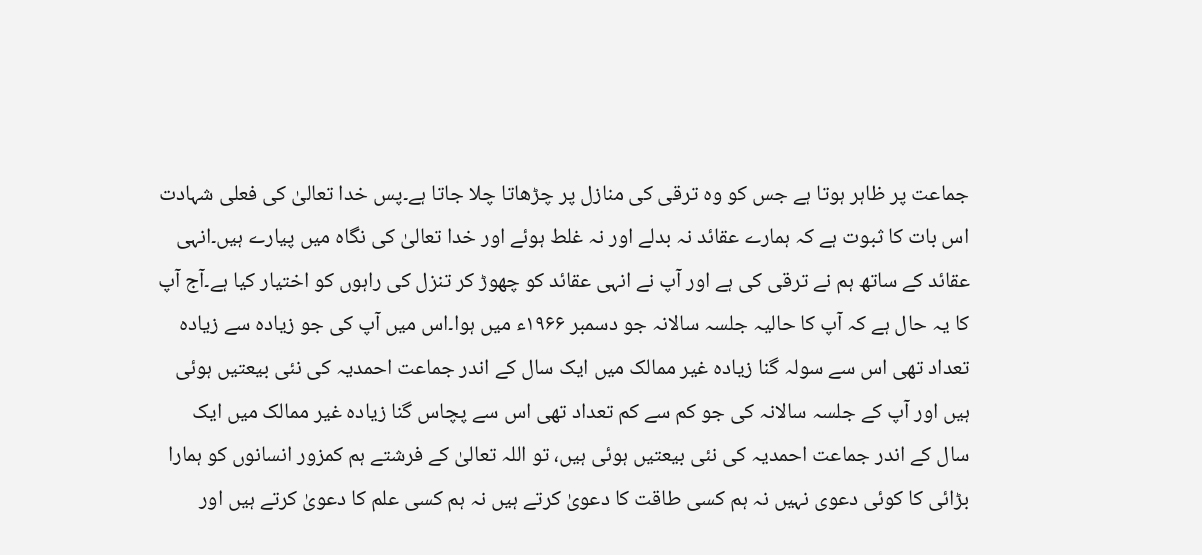جماعت پر ظاہر ہوتا ہے جس کو وہ ترقی کی منازل پر چڑھاتا چلا جاتا ہے۔پس خدا تعالیٰ کی فعلی شہادت اس بات کا ثبوت ہے کہ ہمارے عقائد نہ بدلے اور نہ غلط ہوئے اور خدا تعالیٰ کی نگاہ میں پیارے ہیں۔انہی عقائد کے ساتھ ہم نے ترقی کی ہے اور آپ نے انہی عقائد کو چھوڑ کر تنزل کی راہوں کو اختیار کیا ہے۔آج آپ کا یہ حال ہے کہ آپ کا حالیہ جلسہ سالانہ جو دسمبر ۱۹۶۶ء میں ہوا۔اس میں آپ کی جو زیادہ سے زیادہ تعداد تھی اس سے سولہ گنا زیادہ غیر ممالک میں ایک سال کے اندر جماعت احمدیہ کی نئی بیعتیں ہوئی ہیں اور آپ کے جلسہ سالانہ کی جو کم سے کم تعداد تھی اس سے پچاس گنا زیادہ غیر ممالک میں ایک سال کے اندر جماعت احمدیہ کی نئی بیعتیں ہوئی ہیں، تو اللہ تعالیٰ کے فرشتے ہم کمزور انسانوں کو ہمارا بڑائی کا کوئی دعوی نہیں نہ ہم کسی طاقت کا دعویٰ کرتے ہیں نہ ہم کسی علم کا دعویٰ کرتے ہیں اور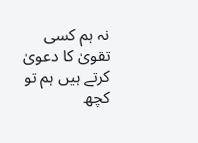نہ ہم کسی تقویٰ کا دعویٰ کرتے ہیں ہم تو کچھ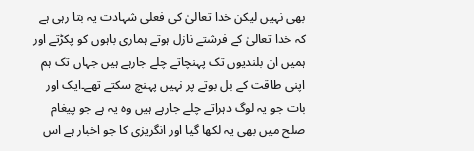بھی نہیں لیکن خدا تعالیٰ کی فعلی شہادت یہ بتا رہی ہے کہ خدا تعالیٰ کے فرشتے نازل ہوتے ہماری باہوں کو پکڑتے اور ہمیں ان بلندیوں تک پہنچاتے چلے جارہے ہیں جہاں تک ہم اپنی طاقت کے بل بوتے پر نہیں پہنچ سکتے تھے۔ایک اور بات جو یہ لوگ دہراتے چلے جارہے ہیں وہ یہ ہے جو پیغام صلح میں بھی یہ لکھا گیا اور انگریزی کا جو اخبار ہے اس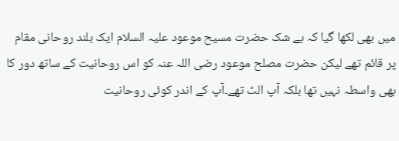میں بھی لکھا گیا کہ بے شک حضرت مسیح موعود علیہ السلام ایک بلند روحانی مقام پر قائم تھے لیکن حضرت مصلح موعود رضی اللہ عنہ کو اس روحانیت کے ساتھ دور کا بھی واسطہ نہیں تھا بلکہ آپ الٹ تھے۔آپ کے اندر کوئی روحانیت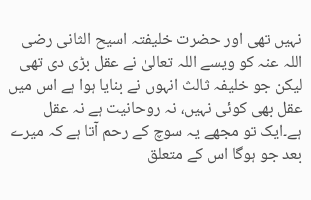نہیں تھی اور حضرت خلیفتہ اسیح الثانی رضی اللہ عنہ کو ویسے اللہ تعالیٰ نے عقل بڑی دی تھی لیکن جو خلیفہ ثالث انہوں نے بنایا ہوا ہے اس میں عقل بھی کوئی نہیں، نہ روحانیت ہے نہ عقل ہے۔ایک تو مجھے یہ سوچ کے رحم آتا ہے کہ میرے بعد جو ہوگا اس کے متعلق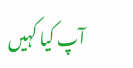آپ کیا کہیں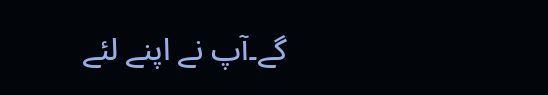گے۔آپ نے اپنے لئے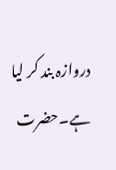دروازہ بند کر لیا ہے۔حضرت